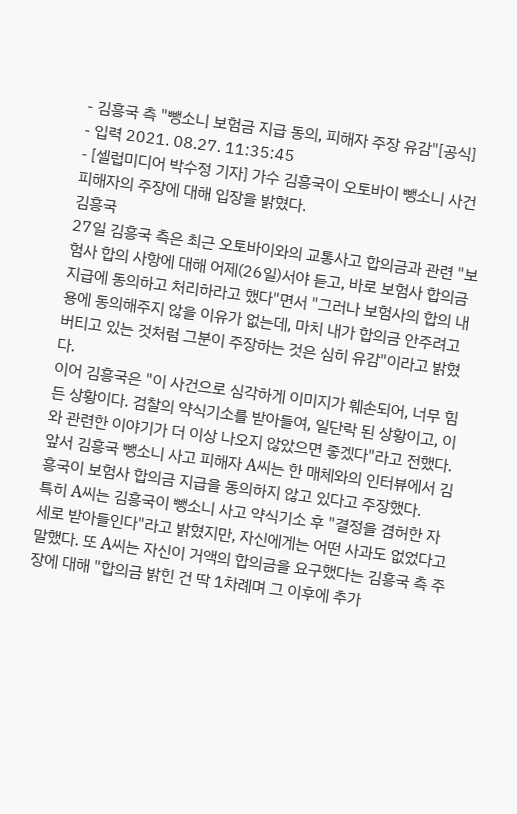- 김흥국 측 "뺑소니 보험금 지급 동의, 피해자 주장 유감"[공식]
- 입력 2021. 08.27. 11:35:45
- [셀럽미디어 박수정 기자] 가수 김흥국이 오토바이 뺑소니 사건 피해자의 주장에 대해 입장을 밝혔다.
김흥국
27일 김흥국 측은 최근 오토바이와의 교통사고 합의금과 관련 "보험사 합의 사항에 대해 어제(26일)서야 듣고, 바로 보험사 합의금 지급에 동의하고 처리하라고 했다"면서 "그러나 보험사의 합의 내용에 동의해주지 않을 이유가 없는데, 마치 내가 합의금 안주려고 버티고 있는 것처럼 그분이 주장하는 것은 심히 유감"이라고 밝혔다.
이어 김흥국은 "이 사건으로 심각하게 이미지가 훼손되어, 너무 힘든 상황이다. 검찰의 약식기소를 받아들여, 일단락 된 상황이고, 이와 관련한 이야기가 더 이상 나오지 않았으면 좋겠다"라고 전했다.
앞서 김흥국 뺑소니 사고 피해자 A씨는 한 매체와의 인터뷰에서 김흥국이 보험사 합의금 지급을 동의하지 않고 있다고 주장했다.
특히 A씨는 김흥국이 뺑소니 사고 약식기소 후 "결정을 겸허한 자세로 받아들인다"라고 밝혔지만, 자신에게는 어떤 사과도 없었다고 말했다. 또 A씨는 자신이 거액의 합의금을 요구했다는 김흥국 측 주장에 대해 "합의금 밝힌 건 딱 1차례며 그 이후에 추가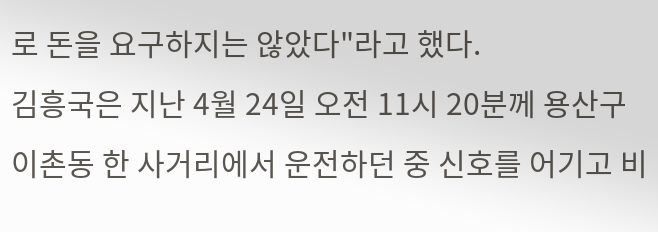로 돈을 요구하지는 않았다"라고 했다.
김흥국은 지난 4월 24일 오전 11시 20분께 용산구 이촌동 한 사거리에서 운전하던 중 신호를 어기고 비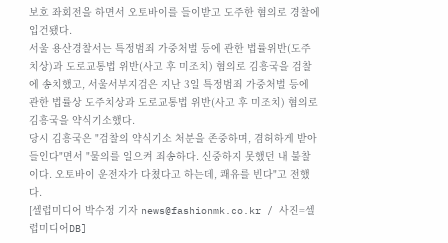보호 좌회전을 하면서 오토바이를 들이받고 도주한 혐의로 경찰에 입건됐다.
서울 용산경찰서는 특정범죄 가중처벌 등에 관한 법률위반(도주치상)과 도로교통법 위반(사고 후 미조치) 혐의로 김흥국을 검찰에 송치했고, 서울서부지검은 지난 3일 특정범죄 가중처벌 등에 관한 법률상 도주치상과 도로교통법 위반(사고 후 미조치) 혐의로 김흥국을 약식기소했다.
당시 김흥국은 "검찰의 약식기소 처분을 존중하며, 겸허하게 받아들인다"면서 "물의를 일으켜 죄송하다. 신중하지 못했던 내 불찰이다. 오토바이 운전자가 다쳤다고 하는데, 쾌유를 빈다"고 전했다.
[셀럽미디어 박수정 기자 news@fashionmk.co.kr / 사진=셀럽미디어DB]